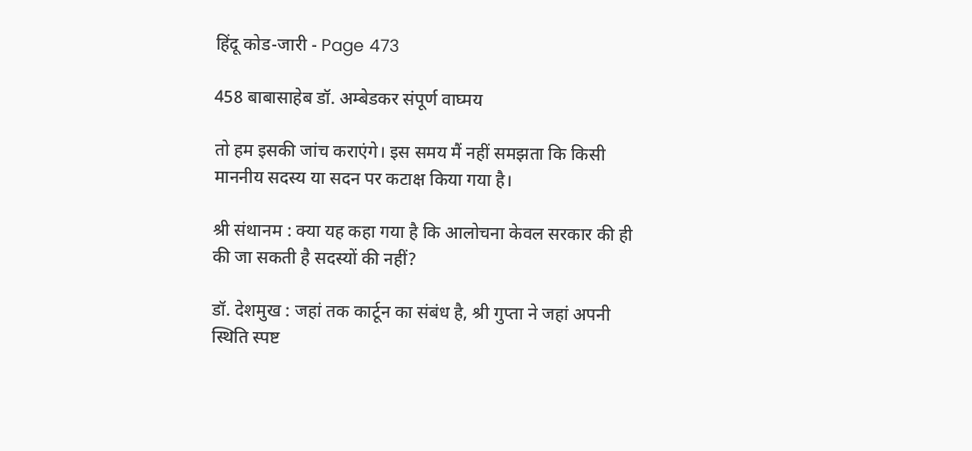हिंदू कोड-जारी - Page 473

458 बाबासाहेब डॉ. अम्बेडकर संपूर्ण वाघ्मय

तो हम इसकी जांच कराएंगे। इस समय मैं नहीं समझता कि किसी माननीय सदस्य या सदन पर कटाक्ष किया गया है।

श्री संथानम : क्या यह कहा गया है कि आलोचना केवल सरकार की ही की जा सकती है सदस्यों की नहीं?

डॉ. देशमुख : जहां तक कार्टून का संबंध है, श्री गुप्ता ने जहां अपनी स्थिति स्पष्ट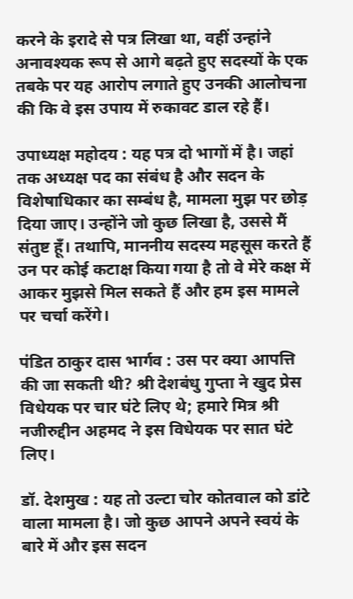करने के इरादे से पत्र लिखा था, वहीं उन्हांने अनावश्यक रूप से आगे बढ़ते हुए सदस्यों के एक तबके पर यह आरोप लगाते हुए उनकी आलोचना की कि वे इस उपाय में रुकावट डाल रहे हैं।

उपाध्यक्ष महोदय : यह पत्र दो भागों में है। जहां तक अध्यक्ष पद का संबंध है और सदन के विशेषाधिकार का सम्बंध है, मामला मुझ पर छोड़ दिया जाए। उन्होंने जो कुछ लिखा है, उससे मैं संतुष्ट हूँ। तथापि, माननीय सदस्य महसूस करते हैं उन पर कोई कटाक्ष किया गया है तो वे मेरे कक्ष में आकर मुझसे मिल सकते हैं और हम इस मामले पर चर्चा करेंगे।

पंडित ठाकुर दास भार्गव : उस पर क्या आपत्ति की जा सकती थी? श्री देशबंधु गुप्ता ने खुद प्रेस विधेयक पर चार घंटे लिए थे; हमारे मित्र श्री नजीरुद्दीन अहमद ने इस विधेयक पर सात घंटे लिए।

डॉ. देशमुख : यह तो उल्टा चोर कोतवाल को डांटे वाला मामला है। जो कुछ आपने अपने स्वयं के बारे में और इस सदन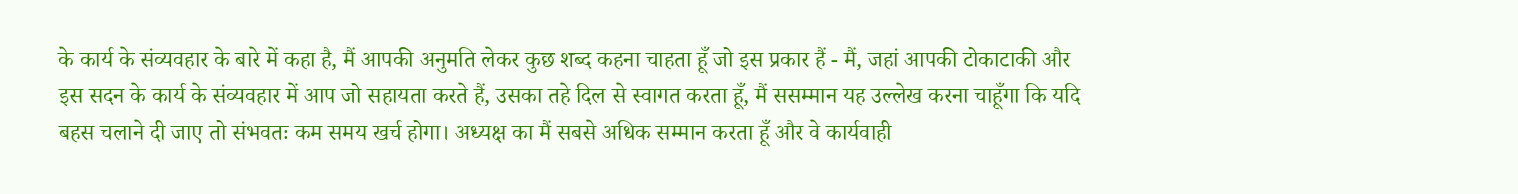के कार्य के संव्यवहार के बारे में कहा है, मैं आपकी अनुमति लेकर कुछ शब्द कहना चाहता हूँ जो इस प्रकार हैं - मैं, जहां आपकी टोकाटाकी और इस सदन के कार्य के संव्यवहार में आप जो सहायता करते हैं, उसका तहे दिल से स्वागत करता हूँ, मैं ससम्मान यह उल्लेख करना चाहूँगा कि यदि बहस चलाने दी जाए तो संभवतः कम समय खर्च होगा। अध्यक्ष का मैं सबसे अधिक सम्मान करता हूँ और वे कार्यवाही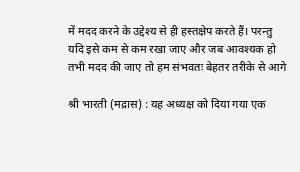में मदद करने के उद्देश्य से ही हस्तक्षेप करते हैं। परन्तु यदि इसे कम से कम रखा जाए और जब आवश्यक हो तभी मदद की जाए तो हम संभवतः बेहतर तरीके से आगे

श्री भारती (मद्रास) : यह अध्यक्ष को दिया गया एक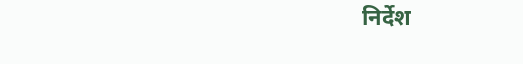निर्देश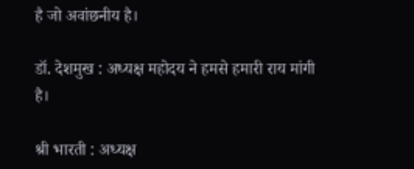है जो अवांछनीय है।

डॉ. देशमुख : अध्यक्ष महोदय ने हमसे हमारी राय मांगी है।

श्री भारती : अध्यक्ष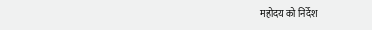महोदय को निर्देश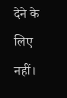देने के लिए नहीं।